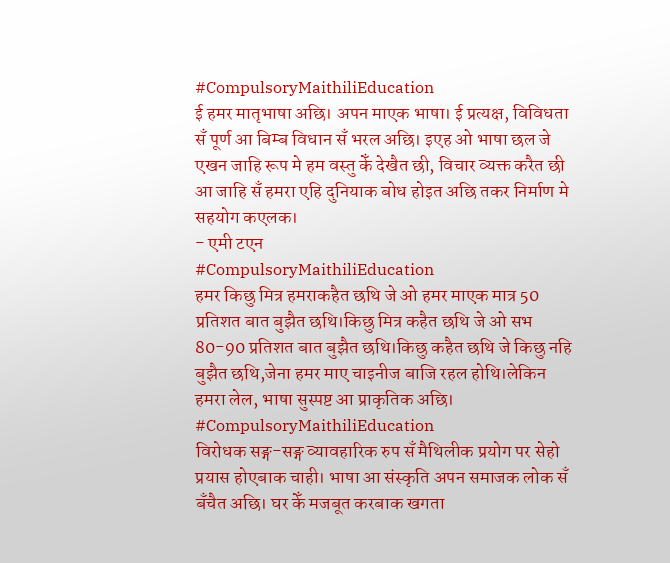#CompulsoryMaithiliEducation
ई हमर मातृभाषा अछि। अपन माएक भाषा। ई प्रत्यक्ष, विविधता सँ पूर्ण आ बिम्ब विधान सँ भरल अछि। इएह ओ भाषा छल जे एखन जाहि रूप मे हम वस्तु केँ देखैत छी, विचार व्यक्त करैत छी आ जाहि सँ हमरा एहि दुनियाक बोध होइत अछि तकर निर्माण मे सहयोग कएलक।
- एमी टएन
#CompulsoryMaithiliEducation
हमर किछु मित्र हमराकहैत छथि जे ओ हमर माएक मात्र 50 प्रतिशत बात बुझैत छथि।किछु मित्र कहैत छथि जे ओ सभ 80-90 प्रतिशत बात बुझैत छथि।किछु कहैत छथि जे किछु नहि बुझैत छथि,जेना हमर माए चाइनीज बाजि रहल होथि।लेकिन हमरा लेल, भाषा सुस्पष्ट आ प्राकृतिक अछि।
#CompulsoryMaithiliEducation
विरोधक सङ्ग-सङ्ग व्यावहारिक रुप सँ मैथिलीक प्रयोग पर सेहो प्रयास होएबाक चाही। भाषा आ संस्कृति अपन समाजक लोक सँ बँचैत अछि। घर केँ मजबूत करबाक खगता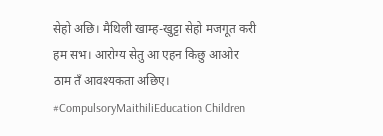सेहो अछि। मैथिली खाम्ह-खुट्टा सेहो मजगूत करी हम सभ। आरोग्य सेतु आ एहन किछु आओर ठाम तँ आवश्यकता अछिए।
#CompulsoryMaithiliEducation Children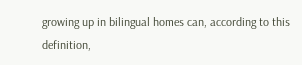growing up in bilingual homes can, according to this definition,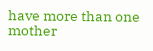have more than one mother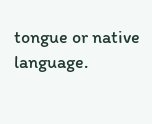tongue or native language.